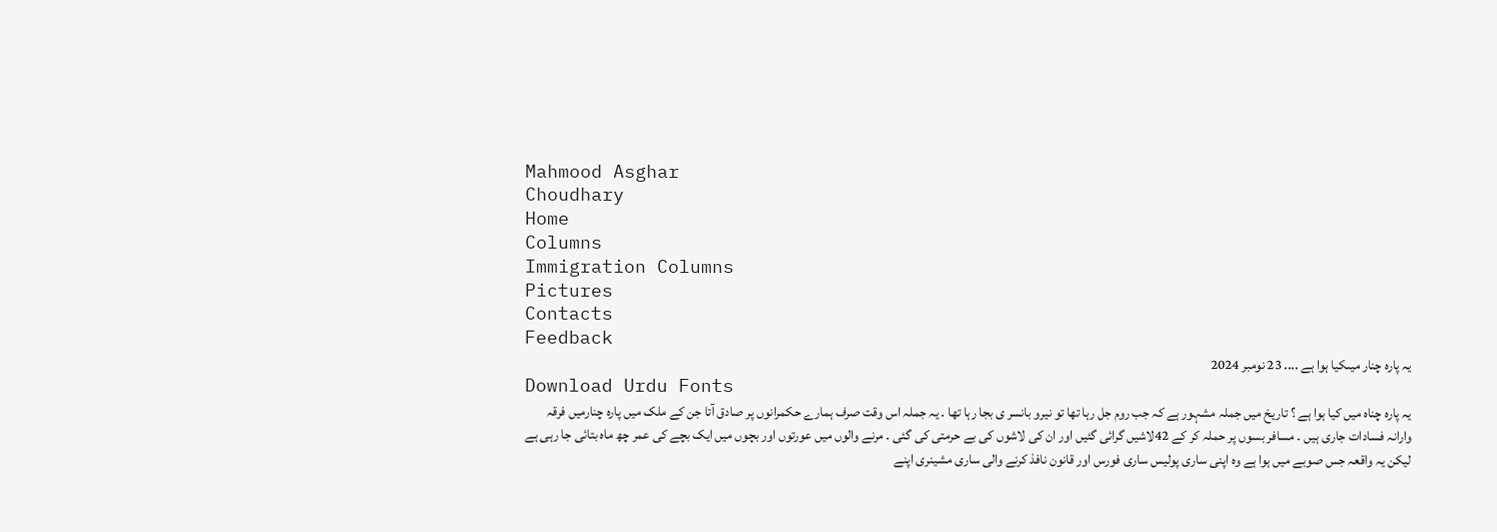Mahmood Asghar
Choudhary
Home
Columns
Immigration Columns
Pictures
Contacts
Feedback
یہ پارہ چنار میںکیا ہوا ہے .... 23 نومبر 2024
Download Urdu Fonts
یہ پارہ چناہ میں کیا ہوا ہے ؟ تاریخ میں جملہ مشہور ہے کہ جب روم جل رہا تھا تو نیرو بانسر ی بجا رہا تھا ۔ یہ جملہ اس وقت صرف ہمارے حکمرانوں پر صادق آتا جن کے ملک میں پارہ چنارمیں فرقہ وارانہ فسادات جاری ہیں ۔ مسافر بسوں پر حملہ کر کے 42لاشیں گرائی گئیں اور ان کی لاشوں کی بے حرمتی کی گئی ۔ مرنے والوں میں عورتوں اور بچوں میں ایک بچے کی عمر چھ ماہ بتائی جا رہی ہے لیکن یہ واقعہ جس صوبے میں ہوا ہے وہ اپنی ساری پولیس ساری فورس اور قانون نافذ کرنے والی ساری مشینری اپنے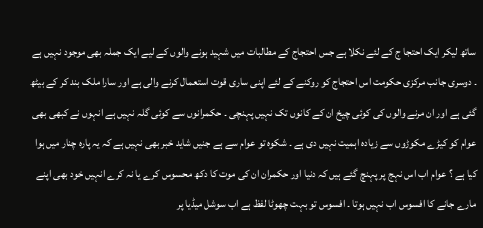ساتھ لیکر ایک احتجا ج کے لئے نکلا ہے جس احتجاج کے مطالبات میں شہید ہونے والوں کے لیے ایک جملہ بھی موجود نہیں ہے ۔ دوسری جانب مرکزی حکومت اس احتجاج کو روکنے کے لئے اپنی ساری قوت استعمال کرنے والی ہے اور سارا ملک بند کر کے بیٹھ گئی ہے اور ان مرنے والوں کی کوئی چیخ ان کے کانوں تک نہیں پہنچی ۔ حکمرانوں سے کوئی گلہ نہیں ہے انہوں نے کبھی بھی عوام کو کیڑے مکوڑوں سے زیادہ اہمیت نہیں دی ہے ۔ شکوہ تو عوام سے ہے جنیں شاید خبر بھی نہیں ہے کہ یہ پارہ چنار میں ہوا کیا ہے ؟ عوام اب اس نہج پر پہنچ گئے ہیں کہ دنیا اور حکمران ان کی موت کا دکھ محسوس کرے یا نہ کرے انہیں خود بھی اپنے مارے جانے کا افسوس اب نہیں ہوتا ۔ افسوس تو بہت چھوٹا لفظ ہے اب سوشل میڈیا پر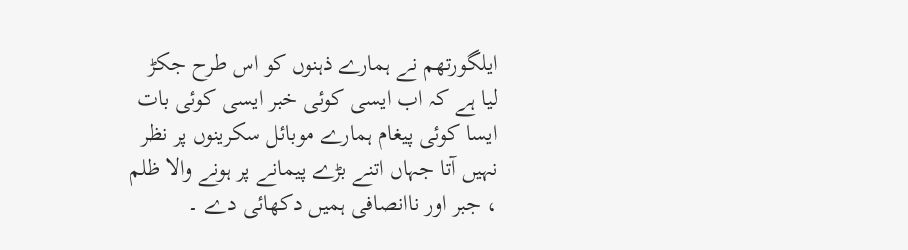ایلگورتھم نے ہمارے ذہنوں کو اس طرح جکڑ لیا ہے کہ اب ایسی کوئی خبر ایسی کوئی بات ایسا کوئی پیغام ہمارے موبائل سکرینوں پر نظر نہیں آتا جہاں اتنے بڑے پیمانے پر ہونے والا ظلم ، جبر اور ناانصافی ہمیں دکھائی دے ۔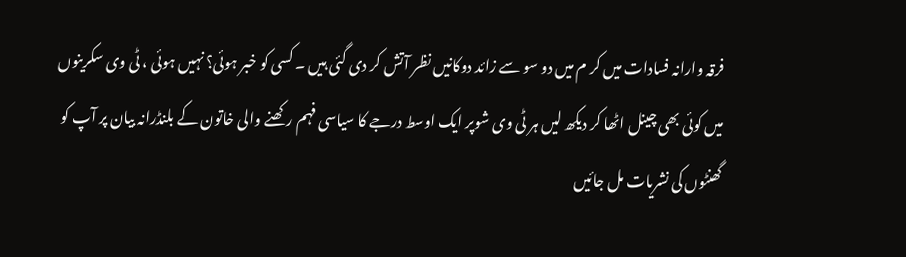فرقہ وارانہ فسادات میں کر م میں دو سو سے زائد دوکانیں نظر آتش کر دی گئی ہیں ۔ کسی کو خبر ہوئی؟ نہیں ہوئی ، ٹی وی سکرینوں میں کوئی بھی چینل اٹھا کر دیکھ لیں ہر ٹی وی شوپر ایک اوسط درجے کا سیاسی فہم رکھنے والی خاتون کے بلنڈرانہ بیان پر آپ کو گھنٹوں کی نشریات مل جائیں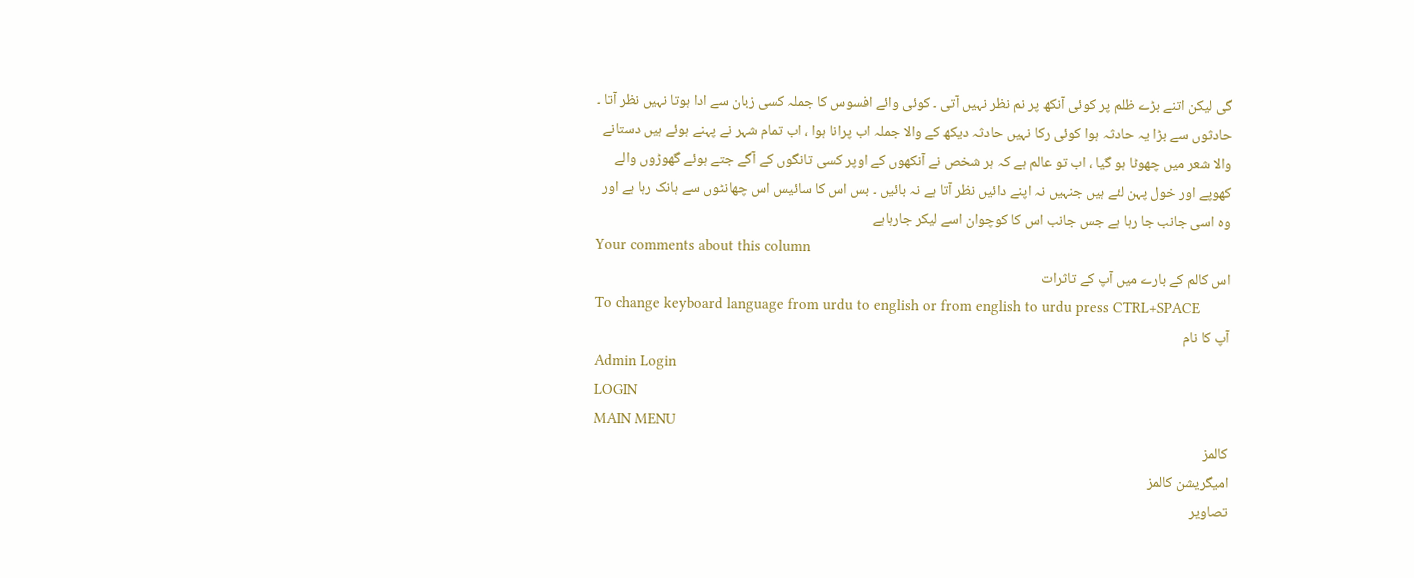گی لیکن اتنے بڑے ظلم پر کوئی آنکھ پر نم نظر نہیں آتی ۔ کوئی وائے افسوس کا جملہ کسی زبان سے ادا ہوتا نہیں نظر آتا ۔ حادثوں سے بڑا یہ حادثہ ہوا کوئی رکا نہیں حادثہ دیکھ کے والا جملہ اب پرانا ہوا ، اب تمام شہر نے پہنے ہوئے ہیں دستانے والا شعر میں چھوٹا ہو گیا ، اب تو عالم ہے کہ ہر شخص نے آنکھوں کے اوپر کسی تانگوں کے آگے جتے ہوئے گھوڑوں والے کھوپے اور خول پہن لئے ہیں جنہیں نہ اپنے دائیں نظر آتا ہے نہ بائیں ۔ بس اس کا سائیس اس چھانٹوں سے ہانک رہا ہے اور وہ اسی جانب جا رہا ہے جس جانب اس کا کوچوان اسے لیکر جارہاہے
Your comments about this column
اس کالم کے بارے میں آپ کے تاثرات
To change keyboard language from urdu to english or from english to urdu press CTRL+SPACE
آپ کا نام
Admin Login
LOGIN
MAIN MENU
کالمز
امیگریشن کالمز
تصاویر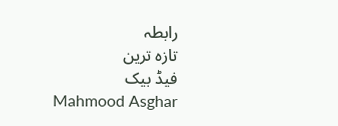رابطہ
تازہ ترین
فیڈ بیک
Mahmood Asghar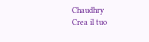Chaudhry
Crea il tuo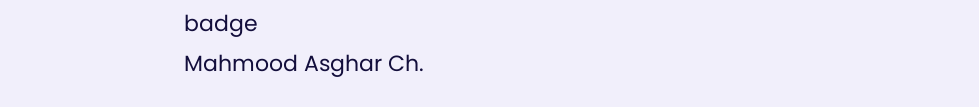badge
Mahmood Asghar Ch.